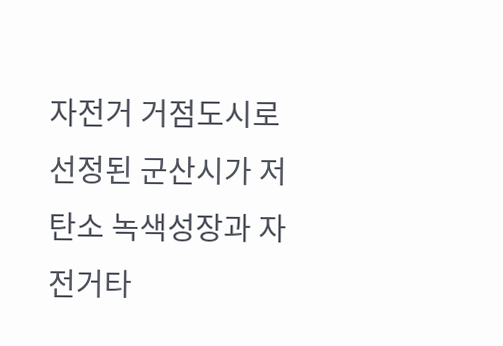자전거 거점도시로 선정된 군산시가 저탄소 녹색성장과 자전거타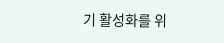기 활성화를 위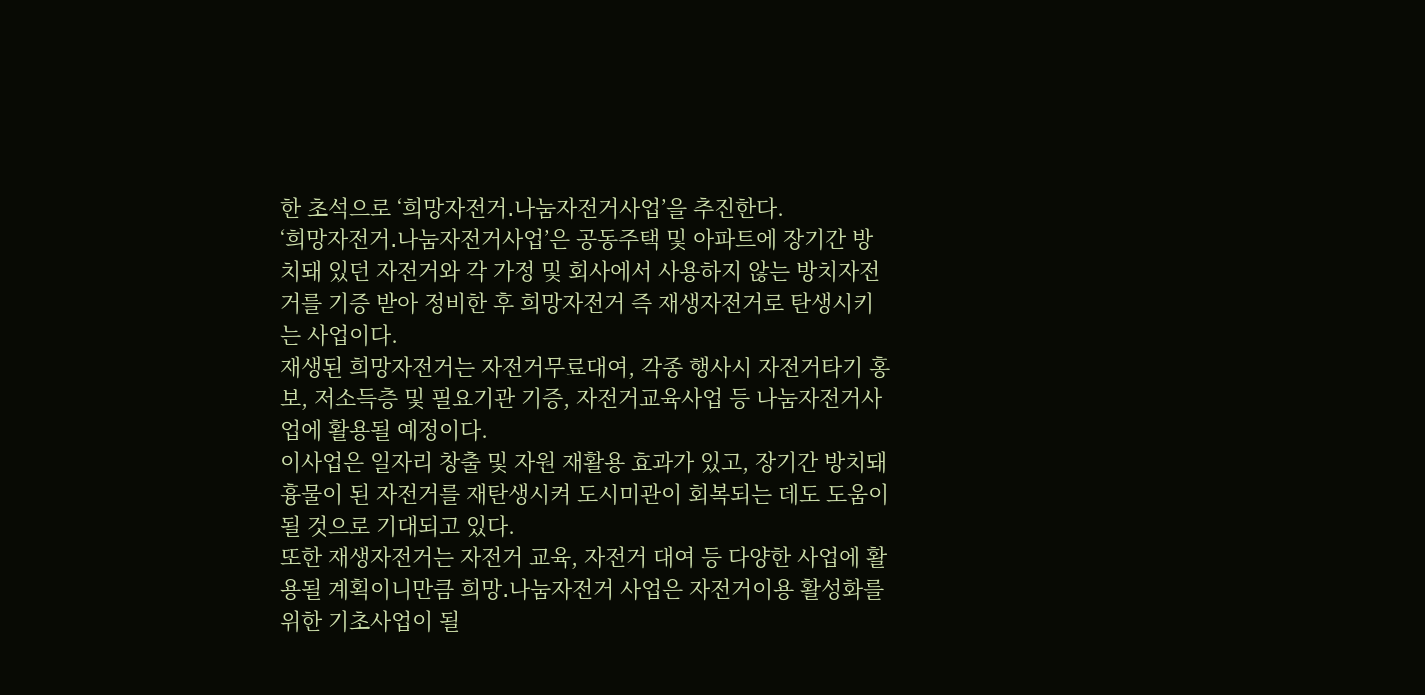한 초석으로 ‘희망자전거․나눔자전거사업’을 추진한다.
‘희망자전거․나눔자전거사업’은 공동주택 및 아파트에 장기간 방치돼 있던 자전거와 각 가정 및 회사에서 사용하지 않는 방치자전거를 기증 받아 정비한 후 희망자전거 즉 재생자전거로 탄생시키는 사업이다.
재생된 희망자전거는 자전거무료대여, 각종 행사시 자전거타기 홍보, 저소득층 및 필요기관 기증, 자전거교육사업 등 나눔자전거사업에 활용될 예정이다.
이사업은 일자리 창출 및 자원 재활용 효과가 있고, 장기간 방치돼 흉물이 된 자전거를 재탄생시켜 도시미관이 회복되는 데도 도움이 될 것으로 기대되고 있다.
또한 재생자전거는 자전거 교육, 자전거 대여 등 다양한 사업에 활용될 계획이니만큼 희망․나눔자전거 사업은 자전거이용 활성화를 위한 기초사업이 될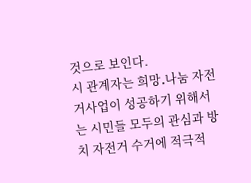것으로 보인다.
시 관계자는 희망․나눔 자전거사업이 성공하기 위해서는 시민들 모두의 관심과 방치 자전거 수거에 적극적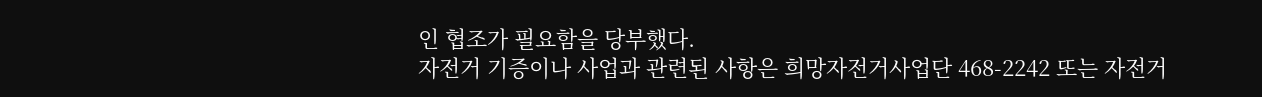인 협조가 필요함을 당부했다.
자전거 기증이나 사업과 관련된 사항은 희망자전거사업단 468-2242 또는 자전거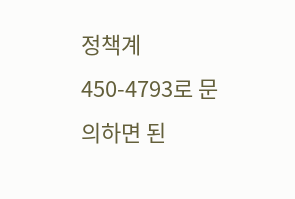정책계 450-4793로 문의하면 된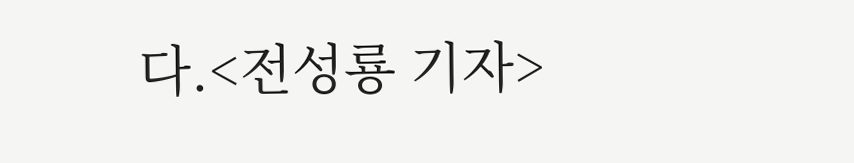다.<전성룡 기자>